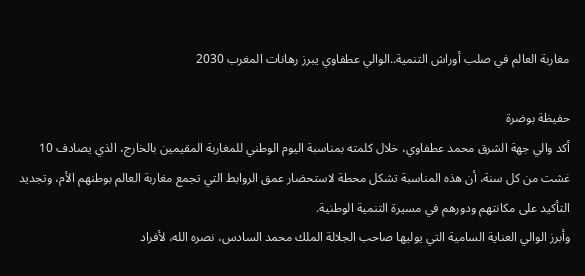مغاربة العالم في صلب أوراش التنمية..الوالي عطفاوي يبرز رهانات المغرب 2030

حفيظة بوضرة
أكد والي جهة الشرق محمد عطفاوي، خلال كلمته بمناسبة اليوم الوطني للمغاربة المقيمين بالخارج، الذي يصادف 10 غشت من كل سنة، أن هذه المناسبة تشكل محطة لاستحضار عمق الروابط التي تجمع مغاربة العالم بوطنهم الأم، وتجديد التأكيد على مكانتهم ودورهم في مسيرة التنمية الوطنية.
وأبرز الوالي العناية السامية التي يوليها صاحب الجلالة الملك محمد السادس، نصره الله، لأفراد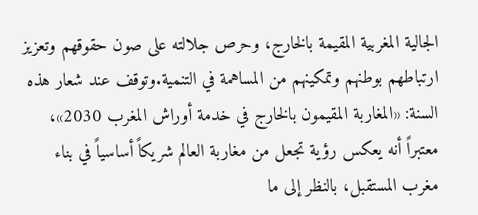الجالية المغربية المقيمة بالخارج، وحرص جلالته على صون حقوقهم وتعزيز ارتباطهم بوطنهم وتمكينهم من المساهمة في التنمية.وتوقف عند شعار هذه السنة: «المغاربة المقيمون بالخارج في خدمة أوراش المغرب 2030»، معتبراً أنه يعكس رؤية تجعل من مغاربة العالم شريكاً أساسياً في بناء مغرب المستقبل، بالنظر إلى ما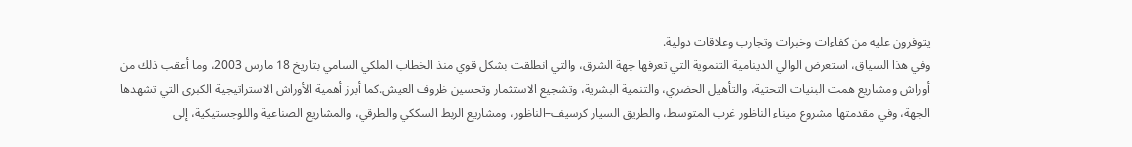يتوفرون عليه من كفاءات وخبرات وتجارب وعلاقات دولية.
وفي هذا السياق، استعرض الوالي الدينامية التنموية التي تعرفها جهة الشرق، والتي انطلقت بشكل قوي منذ الخطاب الملكي السامي بتاريخ 18 مارس 2003، وما أعقب ذلك من أوراش ومشاريع همت البنيات التحتية، والتأهيل الحضري، والتنمية البشرية، وتشجيع الاستثمار وتحسين ظروف العيش.كما أبرز أهمية الأوراش الاستراتيجية الكبرى التي تشهدها الجهة، وفي مقدمتها مشروع ميناء الناظور غرب المتوسط، والطريق السيار كرسيف–الناظور، ومشاريع الربط السككي والطرقي، والمشاريع الصناعية واللوجستيكية، إلى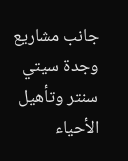جانب مشاريع وجدة سيتي سنتر وتأهيل الأحياء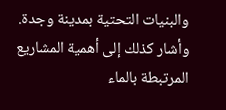والبنيات التحتية بمدينة وجدة.
وأشار كذلك إلى أهمية المشاريع المرتبطة بالماء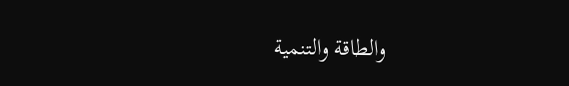والطاقة والتنمية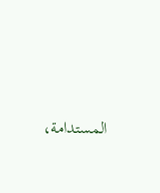المستدامة،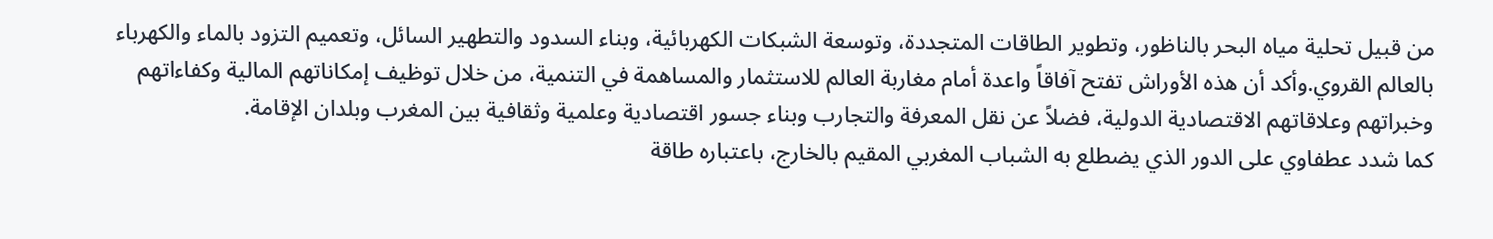من قبيل تحلية مياه البحر بالناظور، وتطوير الطاقات المتجددة، وتوسعة الشبكات الكهربائية، وبناء السدود والتطهير السائل، وتعميم التزود بالماء والكهرباء بالعالم القروي.وأكد أن هذه الأوراش تفتح آفاقاً واعدة أمام مغاربة العالم للاستثمار والمساهمة في التنمية، من خلال توظيف إمكاناتهم المالية وكفاءاتهم وخبراتهم وعلاقاتهم الاقتصادية الدولية، فضلاً عن نقل المعرفة والتجارب وبناء جسور اقتصادية وعلمية وثقافية بين المغرب وبلدان الإقامة.
كما شدد عطفاوي على الدور الذي يضطلع به الشباب المغربي المقيم بالخارج، باعتباره طاقة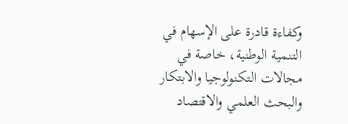وكفاءة قادرة على الإسهام في التنمية الوطنية، خاصة في مجالات التكنولوجيا والابتكار والبحث العلمي والاقتصاد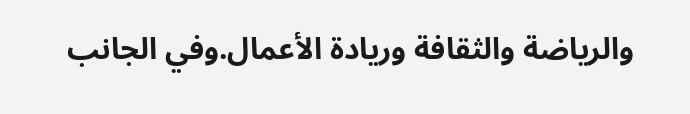والرياضة والثقافة وريادة الأعمال.وفي الجانب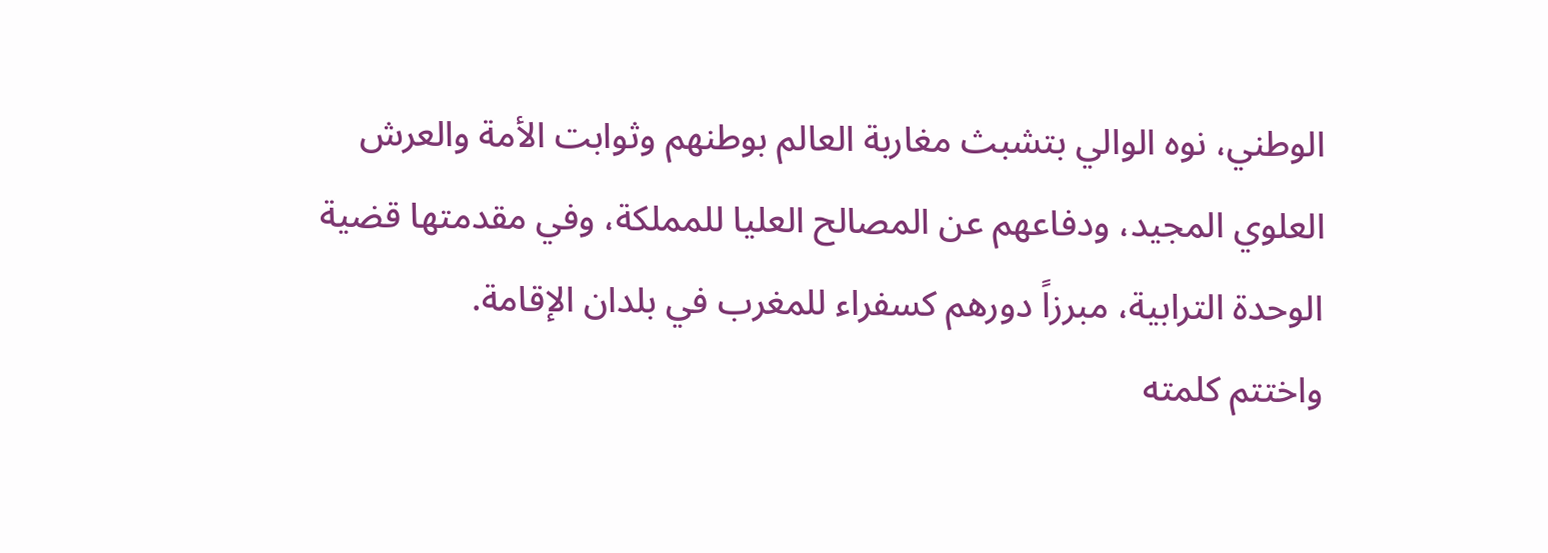الوطني، نوه الوالي بتشبث مغاربة العالم بوطنهم وثوابت الأمة والعرش العلوي المجيد، ودفاعهم عن المصالح العليا للمملكة، وفي مقدمتها قضية الوحدة الترابية، مبرزاً دورهم كسفراء للمغرب في بلدان الإقامة.
واختتم كلمته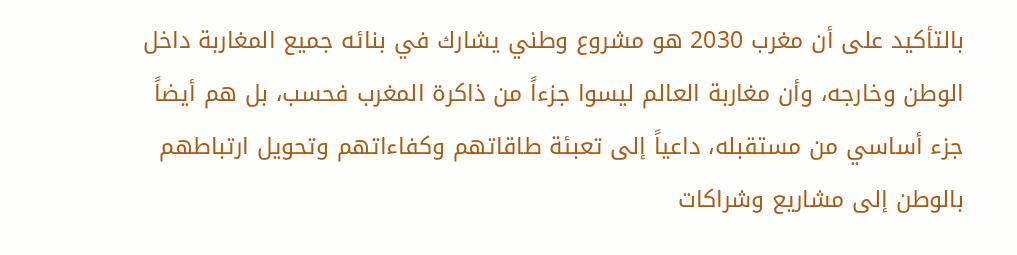بالتأكيد على أن مغرب 2030 هو مشروع وطني يشارك في بنائه جميع المغاربة داخل الوطن وخارجه، وأن مغاربة العالم ليسوا جزءاً من ذاكرة المغرب فحسب، بل هم أيضاً جزء أساسي من مستقبله، داعياً إلى تعبئة طاقاتهم وكفاءاتهم وتحويل ارتباطهم بالوطن إلى مشاريع وشراكات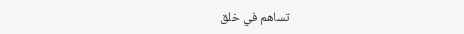تساهم في خلق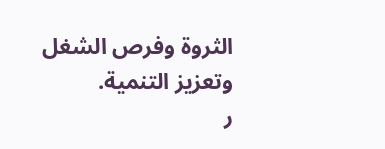الثروة وفرص الشغل وتعزيز التنمية.
ر